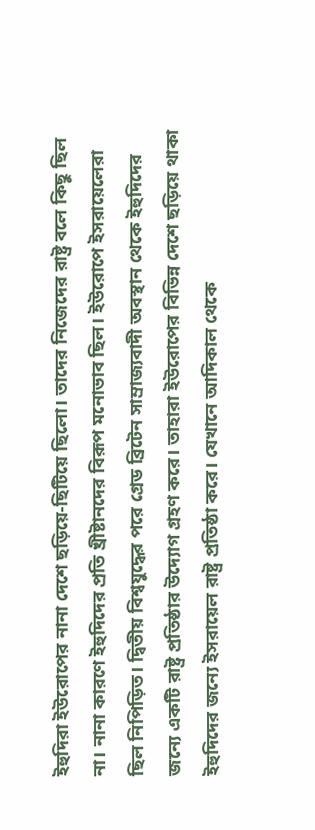ইহুদিরা ইউরোপের নানা দেশে ছড়িয়ে-ছিটিয়ে ছিলো। তাদের নিজেদের রাষ্ট্র বলে কিছু ছিল না। নানা কারণে ইহুদিদের প্রতি খ্রীষ্টানদের বিরূপ মনোভাব ছিল। ইউরোপে ইসরায়েলেরা ছিল নিপিড়িত। দ্বিতীয় বিশ্বযুদ্ধের পরে গ্রেড ব্রিটেন সাম্রাজ্যবাদী অবস্থান থেকে ইহুদিদের জন্যে একটি রাষ্ট্র প্রতিষ্ঠার উদ্যোগ গ্রহণ করে। তাহারা ইউরোপের বিভিন্ন দেশে ছড়িয়ে থাকা ইহুদিদের জন্যে ইসরায়েল রাষ্ট্র প্রতিষ্ঠা করে। যেখানে আদিকাল থেকে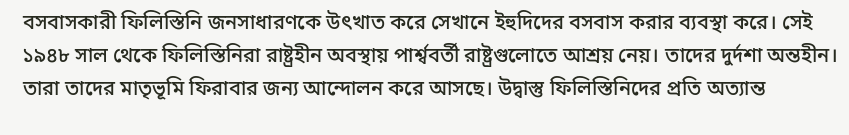বসবাসকারী ফিলিস্তিনি জনসাধারণকে উৎখাত করে সেখানে ইহুদিদের বসবাস করার ব্যবস্থা করে। সেই ১৯৪৮ সাল থেকে ফিলিস্তিনিরা রাষ্ট্রহীন অবস্থায় পার্শ্ববর্তী রাষ্ট্রগুলোতে আশ্রয় নেয়। তাদের দুর্দশা অন্তহীন। তারা তাদের মাতৃভূমি ফিরাবার জন্য আন্দোলন করে আসছে। উদ্বাস্তু ফিলিস্তিনিদের প্রতি অত্যান্ত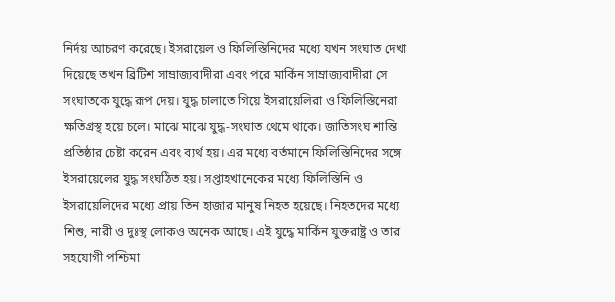নির্দয় আচরণ করেছে। ইসরায়েল ও ফিলিস্তিনিদের মধ্যে যখন সংঘাত দেখা দিয়েছে তখন ব্রিটিশ সাম্রাজ্যবাদীরা এবং পরে মার্কিন সাম্রাজ্যবাদীরা সে সংঘাতকে যুদ্ধে রূপ দেয়। যুদ্ধ চালাতে গিয়ে ইসরায়েলিরা ও ফিলিস্তিনেরা ক্ষতিগ্রস্থ হয়ে চলে। মাঝে মাঝে যুদ্ধ-সংঘাত থেমে থাকে। জাতিসংঘ শান্তি প্রতিষ্ঠার চেষ্টা করেন এবং ব্যর্থ হয়। এর মধ্যে বর্তমানে ফিলিস্তিনিদের সঙ্গে ইসরায়েলের যুদ্ধ সংঘঠিত হয়। সপ্তাহখানেকের মধ্যে ফিলিস্তিনি ও ইসরায়েলিদের মধ্যে প্রায় তিন হাজার মানুষ নিহত হয়েছে। নিহতদের মধ্যে শিশু, নারী ও দুঃস্থ লোকও অনেক আছে। এই যুদ্ধে মার্কিন যুক্তরাষ্ট্র ও তার সহযোগী পশ্চিমা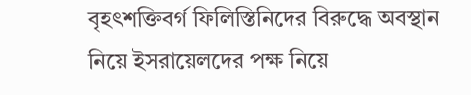বৃহৎশক্তিবর্গ ফিলিস্তিনিদের বিরুদ্ধে অবস্থান নিয়ে ইসরায়েলদের পক্ষ নিয়ে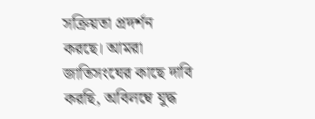সক্রিয়তা প্রদর্শন করছে। আমরা জাতিসংঘের কাছে দাবি করছি, অবিলম্বে যুদ্ধ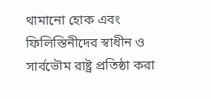থামানো হোক এবং ফিলিস্তিনীদের স্বাধীন ও সার্বভৌম রাষ্ট্র প্রতিষ্ঠা করা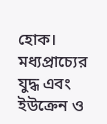হোক। মধ্যপ্রাচ্যের যুদ্ধ এবং ইউক্রেন ও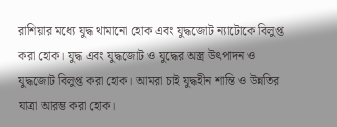রাশিয়ার মধ্যে যুদ্ধ থামানো হোক এবং যুদ্ধজোট ন্যাটোকে বিলুপ্ত করা হোক। যুদ্ধ এবং যুদ্ধজোট ও যুদ্ধের অস্ত্র উৎপাদন ও যুদ্ধজোট বিলুপ্ত করা হোক। আমরা চাই যুদ্ধহীন শান্তি ও উন্নতির যাত্রা আরম্ভ করা হোক।